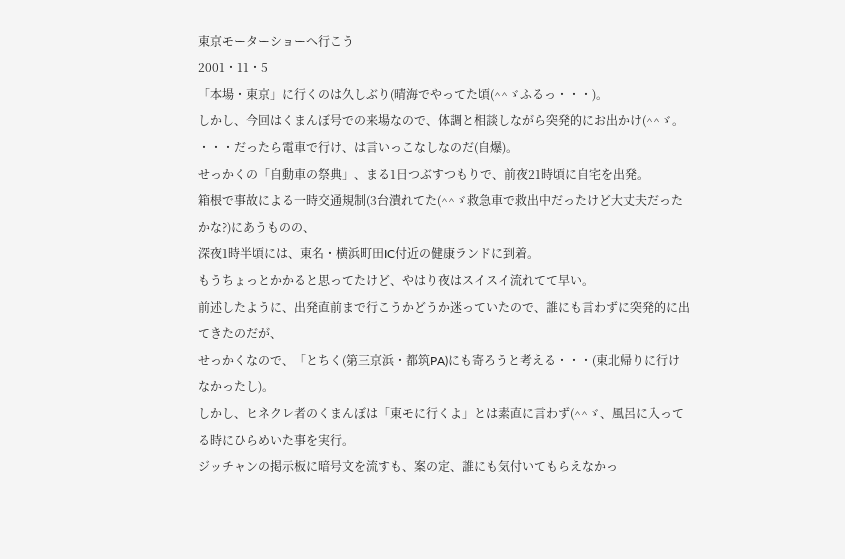東京モーターショーへ行こう
2001・11・5
「本場・東京」に行くのは久しぶり(晴海でやってた頃(^^ゞふるっ・・・)。
しかし、今回はくまんぼ号での来場なので、体調と相談しながら突発的にお出かけ(^^ゞ。
・・・だったら電車で行け、は言いっこなしなのだ(自爆)。
せっかくの「自動車の祭典」、まる1日つぶすつもりで、前夜21時頃に自宅を出発。
箱根で事故による一時交通規制(3台潰れてた(^^ゞ救急車で救出中だったけど大丈夫だったかな?)にあうものの、
深夜1時半頃には、東名・横浜町田IC付近の健康ランドに到着。
もうちょっとかかると思ってたけど、やはり夜はスイスイ流れてて早い。
前述したように、出発直前まで行こうかどうか迷っていたので、誰にも言わずに突発的に出てきたのだが、
せっかくなので、「とちく(第三京浜・都筑PA)にも寄ろうと考える・・・(東北帰りに行けなかったし)。
しかし、ヒネクレ者のくまんぼは「東モに行くよ」とは素直に言わず(^^ゞ、風呂に入ってる時にひらめいた事を実行。
ジッチャンの掲示板に暗号文を流すも、案の定、誰にも気付いてもらえなかっ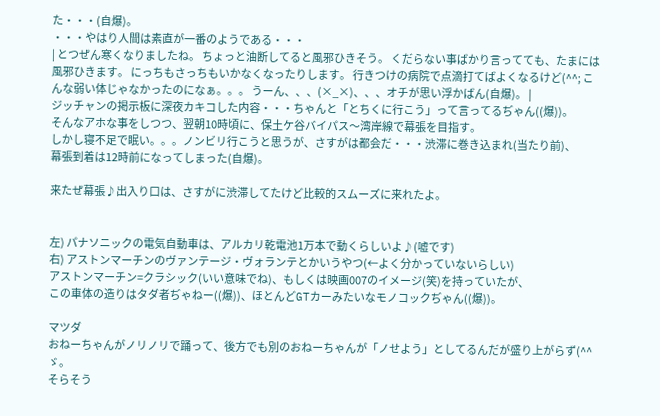た・・・(自爆)。
・・・やはり人間は素直が一番のようである・・・
| とつぜん寒くなりましたね。 ちょっと油断してると風邪ひきそう。 くだらない事ばかり言ってても、たまには風邪ひきます。 にっちもさっちもいかなくなったりします。 行きつけの病院で点滴打てばよくなるけど(^^; こんな弱い体じゃなかったのになぁ。。。 うーん、、、(×_×)、、、オチが思い浮かばん(自爆)。 |
ジッチャンの掲示板に深夜カキコした内容・・・ちゃんと「とちくに行こう」って言ってるぢゃん((爆))。
そんなアホな事をしつつ、翌朝10時頃に、保土ケ谷バイパス〜湾岸線で幕張を目指す。
しかし寝不足で眠い。。。ノンビリ行こうと思うが、さすがは都会だ・・・渋滞に巻き込まれ(当たり前)、
幕張到着は12時前になってしまった(自爆)。

来たぜ幕張♪出入り口は、さすがに渋滞してたけど比較的スムーズに来れたよ。


左) パナソニックの電気自動車は、アルカリ乾電池1万本で動くらしいよ♪(嘘です)
右) アストンマーチンのヴァンテージ・ヴォランテとかいうやつ(←よく分かっていないらしい)
アストンマーチン=クラシック(いい意味でね)、もしくは映画007のイメージ(笑)を持っていたが、
この車体の造りはタダ者ぢゃねー((爆))、ほとんどGTカーみたいなモノコックぢゃん((爆))。

マツダ
おねーちゃんがノリノリで踊って、後方でも別のおねーちゃんが「ノせよう」としてるんだが盛り上がらず(^^ゞ。
そらそう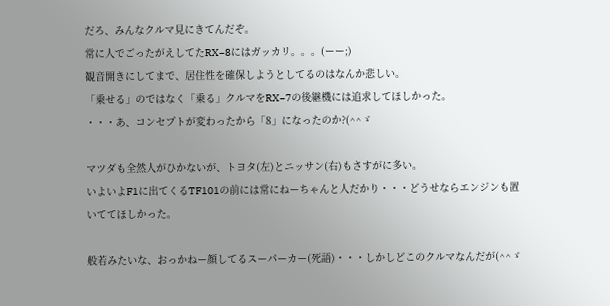だろ、みんなクルマ見にきてんだぞ。
常に人でごったがえしてたRX−8にはガッカリ。。。(ーー;)
観音開きにしてまで、居住性を確保しようとしてるのはなんか悲しい。
「乗せる」のではなく「乗る」クルマをRX−7の後継機には追求してほしかった。
・・・あ、コンセプトが変わったから「8」になったのか?(^^ゞ

マツダも全然人がひかないが、トヨタ(左)とニッサン(右)もさすがに多い。
いよいよF1に出てくるTF101の前には常にねーちゃんと人だかり・・・どうせならエンジンも置いててほしかった。

般若みたいな、おっかねー顔してるスーパーカー(死語)・・・しかしどこのクルマなんだが(^^ゞ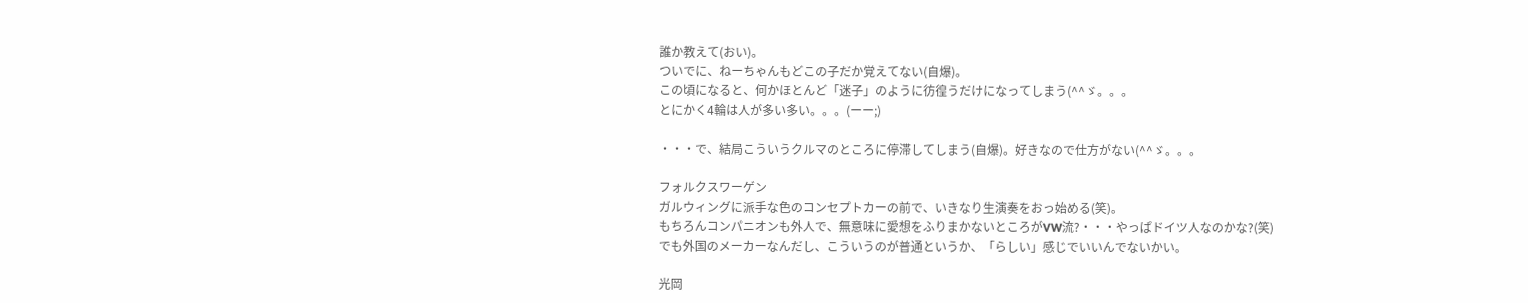誰か教えて(おい)。
ついでに、ねーちゃんもどこの子だか覚えてない(自爆)。
この頃になると、何かほとんど「迷子」のように彷徨うだけになってしまう(^^ゞ。。。
とにかく4輪は人が多い多い。。。(ーー;)

・・・で、結局こういうクルマのところに停滞してしまう(自爆)。好きなので仕方がない(^^ゞ。。。

フォルクスワーゲン
ガルウィングに派手な色のコンセプトカーの前で、いきなり生演奏をおっ始める(笑)。
もちろんコンパニオンも外人で、無意味に愛想をふりまかないところがVW流?・・・やっぱドイツ人なのかな?(笑)
でも外国のメーカーなんだし、こういうのが普通というか、「らしい」感じでいいんでないかい。

光岡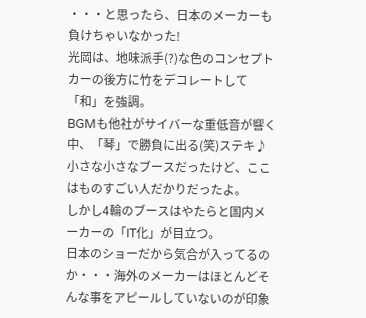・・・と思ったら、日本のメーカーも負けちゃいなかった!
光岡は、地味派手(?)な色のコンセプトカーの後方に竹をデコレートして「和」を強調。
BGMも他社がサイバーな重低音が響く中、「琴」で勝負に出る(笑)ステキ♪
小さな小さなブースだったけど、ここはものすごい人だかりだったよ。
しかし4輪のブースはやたらと国内メーカーの「IT化」が目立つ。
日本のショーだから気合が入ってるのか・・・海外のメーカーはほとんどそんな事をアピールしていないのが印象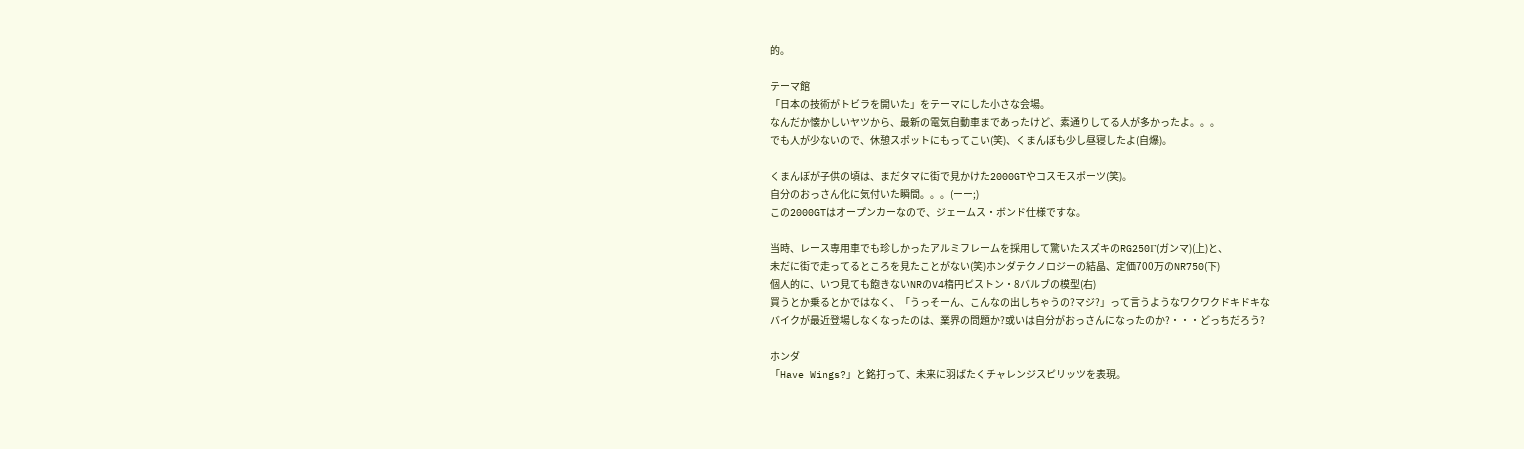的。

テーマ館
「日本の技術がトビラを開いた」をテーマにした小さな会場。
なんだか懐かしいヤツから、最新の電気自動車まであったけど、素通りしてる人が多かったよ。。。
でも人が少ないので、休憩スポットにもってこい(笑)、くまんぼも少し昼寝したよ(自爆)。

くまんぼが子供の頃は、まだタマに街で見かけた2000GTやコスモスポーツ(笑)。
自分のおっさん化に気付いた瞬間。。。(ーー;)
この2000GTはオープンカーなので、ジェームス・ボンド仕様ですな。

当時、レース専用車でも珍しかったアルミフレームを採用して驚いたスズキのRG250Γ(ガンマ)(上)と、
未だに街で走ってるところを見たことがない(笑)ホンダテクノロジーの結晶、定価700万のNR750(下)
個人的に、いつ見ても飽きないNRのV4楕円ピストン・8バルブの模型(右)
買うとか乗るとかではなく、「うっそーん、こんなの出しちゃうの?マジ?」って言うようなワクワクドキドキな
バイクが最近登場しなくなったのは、業界の問題か?或いは自分がおっさんになったのか?・・・どっちだろう?

ホンダ
「Have Wings?」と銘打って、未来に羽ばたくチャレンジスピリッツを表現。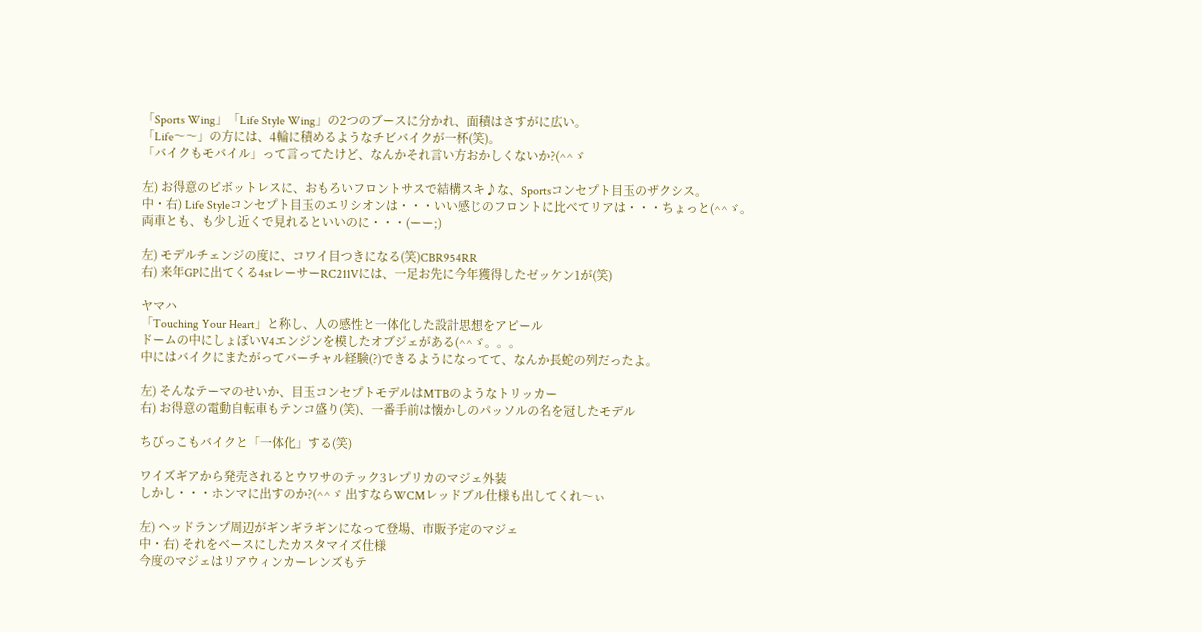「Sports Wing」「Life Style Wing」の2つのブースに分かれ、面積はさすがに広い。
「Life〜〜」の方には、4輪に積めるようなチビバイクが一杯(笑)。
「バイクもモバイル」って言ってたけど、なんかそれ言い方おかしくないか?(^^ゞ

左) お得意のピボットレスに、おもろいフロントサスで結構スキ♪な、Sportsコンセプト目玉のザクシス。
中・右) Life Styleコンセプト目玉のエリシオンは・・・いい感じのフロントに比べてリアは・・・ちょっと(^^ゞ。
両車とも、も少し近くで見れるといいのに・・・(ーー;)

左) モデルチェンジの度に、コワイ目つきになる(笑)CBR954RR
右) 来年GPに出てくる4stレーサーRC211Vには、一足お先に今年獲得したゼッケン1が(笑)

ヤマハ
「Touching Your Heart」と称し、人の感性と一体化した設計思想をアピール
ドームの中にしょぼいV4エンジンを模したオブジェがある(^^ゞ。。。
中にはバイクにまたがってバーチャル経験(?)できるようになってて、なんか長蛇の列だったよ。

左) そんなテーマのせいか、目玉コンセプトモデルはMTBのようなトリッカー
右) お得意の電動自転車もテンコ盛り(笑)、一番手前は懐かしのパッソルの名を冠したモデル

ちびっこもバイクと「一体化」する(笑)

ワイズギアから発売されるとウワサのテック3レプリカのマジェ外装
しかし・・・ホンマに出すのか?(^^ゞ 出すならWCMレッドブル仕様も出してくれ〜ぃ

左) ヘッドランプ周辺がギンギラギンになって登場、市販予定のマジェ
中・右) それをベースにしたカスタマイズ仕様
今度のマジェはリアウィンカーレンズもテ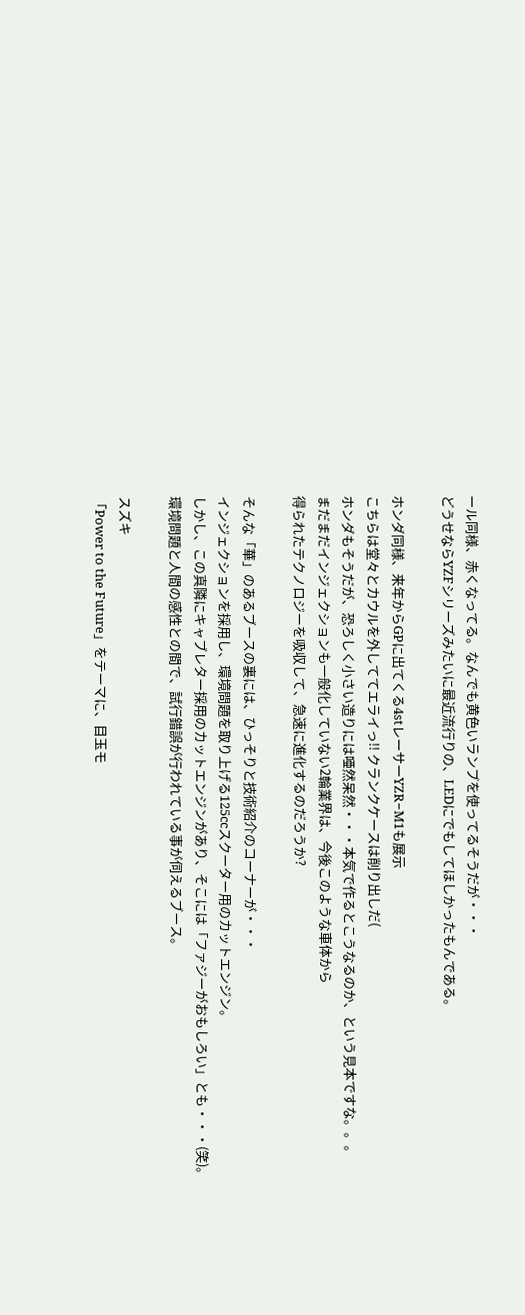ール同様、赤くなってる。なんでも黄色いランプを使ってるそうだが・・・
どうせならYZFシリーズみたいに最近流行りの、LEDにでもしてほしかったもんである。

ホンダ同様、来年からGPに出てくる4stレーサーYZR−M1も展示
こちらは堂々とカウルを外しててエライっ!! クランクケースは削り出しだ(
ホンダもそうだが、恐ろしく小さい造りには唖然呆然・・・本気で作るとこうなるのか、という見本ですな。。。
まだまだインジェクションも一般化していない2輪業界は、今後このような車体から
得られたテクノロジーを吸収して、急速に進化するのだろうか?

そんな「華」のあるブースの裏には、ひっそりと技術紹介のコーナーが・・・
インジェクションを採用し、環境問題を取り上げる125ccスクーター用のカットエンジン。
しかし、この真隣にキャブレター採用のカットエンジンがあり、そこには「ファジーがおもしろい」とも・・・(笑)。
環境問題と人間の感性との間で、試行錯誤が行われている事が伺えるブース。

スズキ
「Power to the Future」をテーマに、目玉モ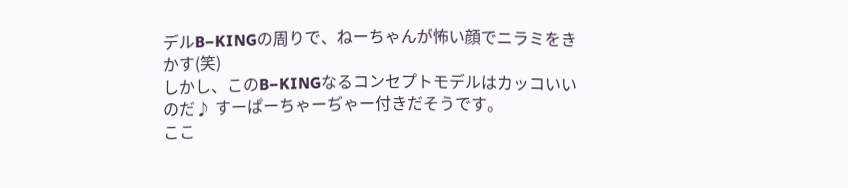デルB−KINGの周りで、ねーちゃんが怖い顔でニラミをきかす(笑)
しかし、このB−KINGなるコンセプトモデルはカッコいいのだ♪ すーぱーちゃーぢゃー付きだそうです。
ここ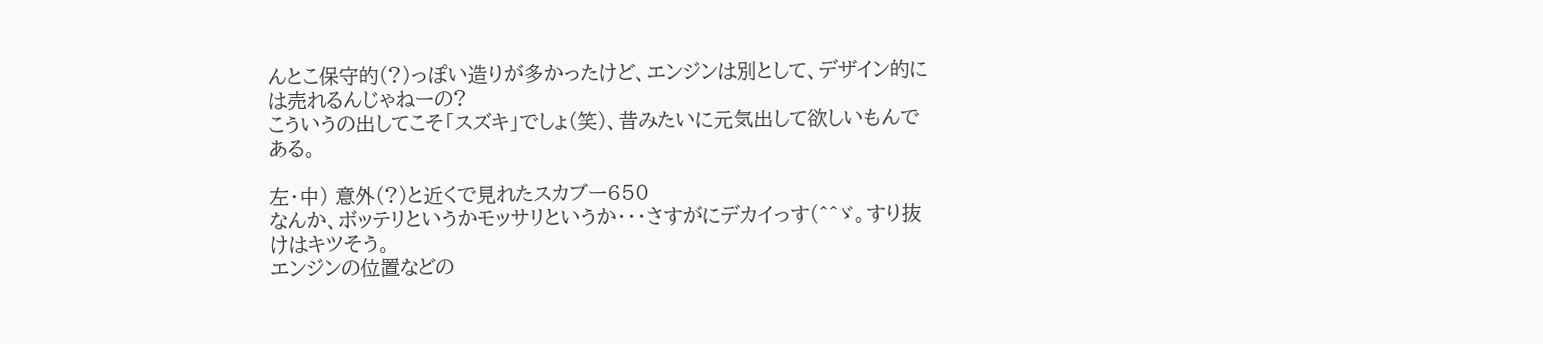んとこ保守的(?)っぽい造りが多かったけど、エンジンは別として、デザイン的には売れるんじゃねーの?
こういうの出してこそ「スズキ」でしょ(笑)、昔みたいに元気出して欲しいもんである。

左・中) 意外(?)と近くで見れたスカブー650
なんか、ボッテリというかモッサリというか・・・さすがにデカイっす(^^ゞ。すり抜けはキツそう。
エンジンの位置などの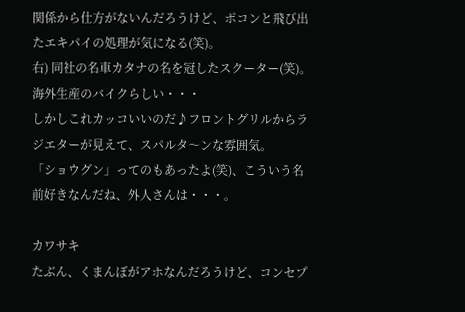関係から仕方がないんだろうけど、ポコンと飛び出たエキパイの処理が気になる(笑)。
右) 同社の名車カタナの名を冠したスクーター(笑)。海外生産のバイクらしい・・・
しかしこれカッコいいのだ♪フロントグリルからラジエターが見えて、スパルタ〜ンな雰囲気。
「ショウグン」ってのもあったよ(笑)、こういう名前好きなんだね、外人さんは・・・。

カワサキ
たぶん、くまんぼがアホなんだろうけど、コンセプ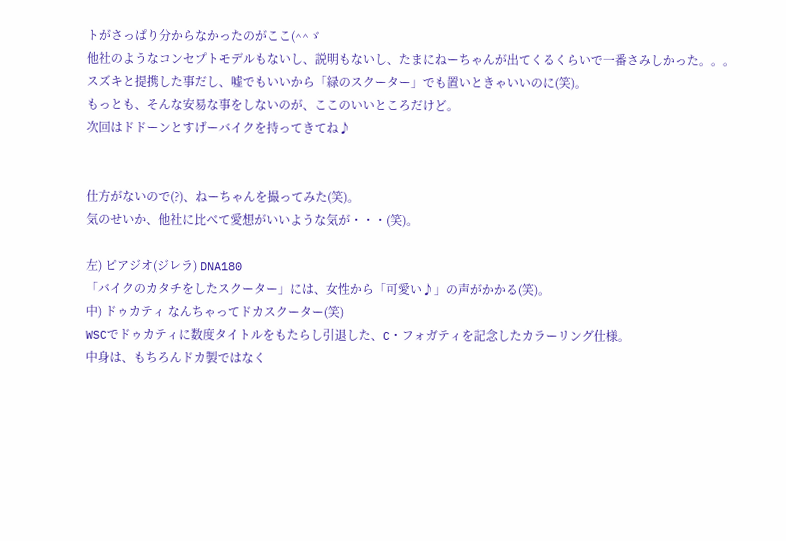トがさっぱり分からなかったのがここ(^^ゞ
他社のようなコンセプトモデルもないし、説明もないし、たまにねーちゃんが出てくるくらいで一番さみしかった。。。
スズキと提携した事だし、嘘でもいいから「緑のスクーター」でも置いときゃいいのに(笑)。
もっとも、そんな安易な事をしないのが、ここのいいところだけど。
次回はドドーンとすげーバイクを持ってきてね♪


仕方がないので(?)、ねーちゃんを撮ってみた(笑)。
気のせいか、他社に比べて愛想がいいような気が・・・(笑)。

左) ピアジオ(ジレラ) DNA180
「バイクのカタチをしたスクーター」には、女性から「可愛い♪」の声がかかる(笑)。
中) ドゥカティ なんちゃってドカスクーター(笑)
WSCでドゥカティに数度タイトルをもたらし引退した、C・フォガティを記念したカラーリング仕様。
中身は、もちろんドカ製ではなく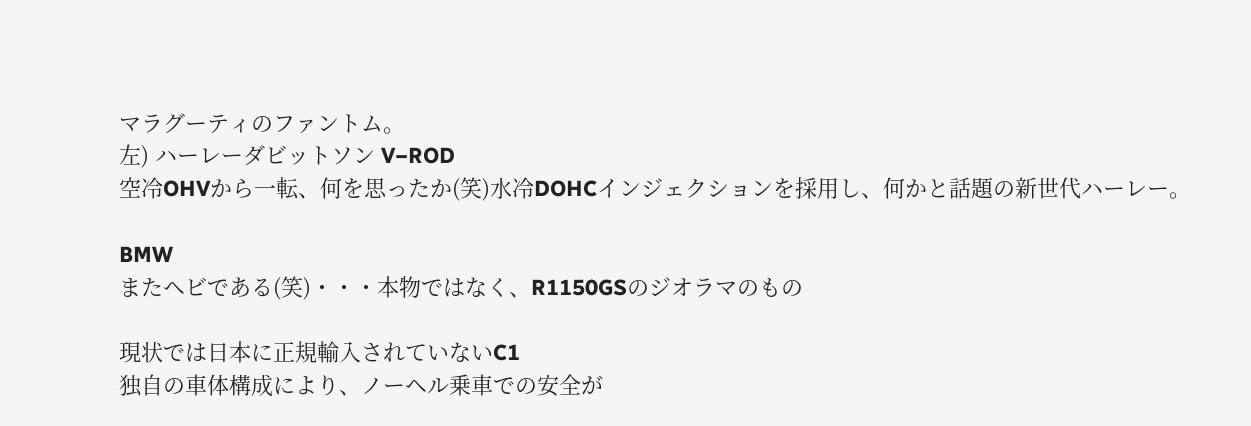マラグーティのファントム。
左) ハーレーダビットソン V−ROD
空冷OHVから一転、何を思ったか(笑)水冷DOHCインジェクションを採用し、何かと話題の新世代ハーレー。

BMW
またヘビである(笑)・・・本物ではなく、R1150GSのジオラマのもの

現状では日本に正規輸入されていないC1
独自の車体構成により、ノーヘル乗車での安全が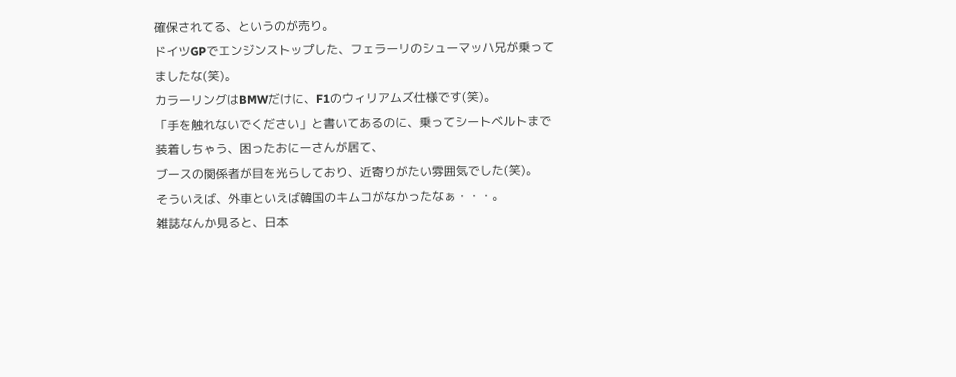確保されてる、というのが売り。
ドイツGPでエンジンストップした、フェラーリのシューマッハ兄が乗ってましたな(笑)。
カラーリングはBMWだけに、F1のウィリアムズ仕様です(笑)。
「手を触れないでください」と書いてあるのに、乗ってシートベルトまで装着しちゃう、困ったおにーさんが居て、
ブースの関係者が目を光らしており、近寄りがたい雰囲気でした(笑)。
そういえば、外車といえば韓国のキムコがなかったなぁ・・・。
雑誌なんか見ると、日本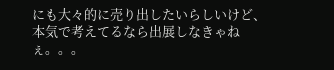にも大々的に売り出したいらしいけど、本気で考えてるなら出展しなきゃねぇ。。。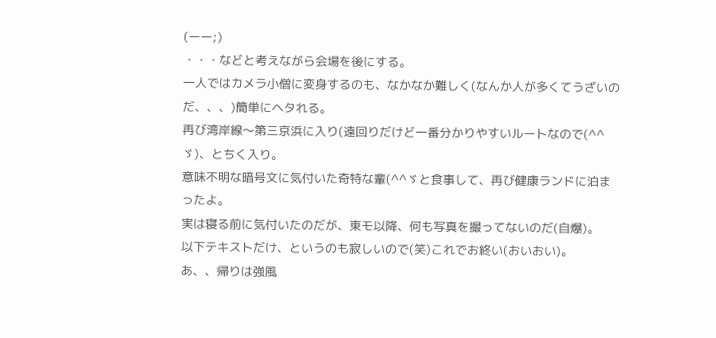(ーー;)
・・・などと考えながら会場を後にする。
一人ではカメラ小僧に変身するのも、なかなか難しく(なんか人が多くてうざいのだ、、、)簡単にヘタれる。
再び湾岸線〜第三京浜に入り(遠回りだけど一番分かりやすいルートなので(^^ゞ)、とちく入り。
意味不明な暗号文に気付いた奇特な輩(^^ゞと食事して、再び健康ランドに泊まったよ。
実は寝る前に気付いたのだが、東モ以降、何も写真を撮ってないのだ(自爆)。
以下テキストだけ、というのも寂しいので(笑)これでお終い(おいおい)。
あ、、帰りは強風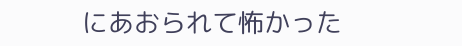にあおられて怖かった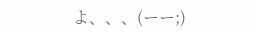よ、、、(ーー;)